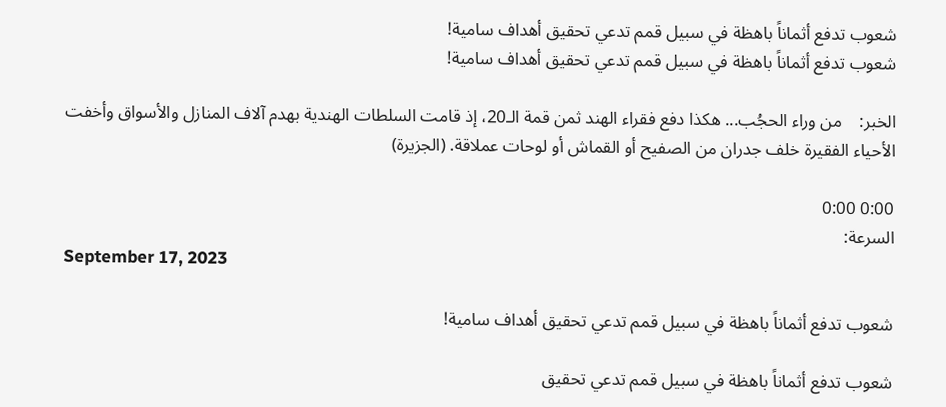شعوب تدفع أثماناً باهظة في سبيل قمم تدعي تحقيق أهداف سامية!
شعوب تدفع أثماناً باهظة في سبيل قمم تدعي تحقيق أهداف سامية!

الخبر:    من وراء الحجُب... هكذا دفع فقراء الهند ثمن قمة الـ20، إذ قامت السلطات الهندية بهدم آلاف المنازل والأسواق وأخفت الأحياء الفقيرة خلف جدران من الصفيح أو القماش أو لوحات عملاقة. (الجزيرة)

0:00 0:00
السرعة:
September 17, 2023

شعوب تدفع أثماناً باهظة في سبيل قمم تدعي تحقيق أهداف سامية!

شعوب تدفع أثماناً باهظة في سبيل قمم تدعي تحقيق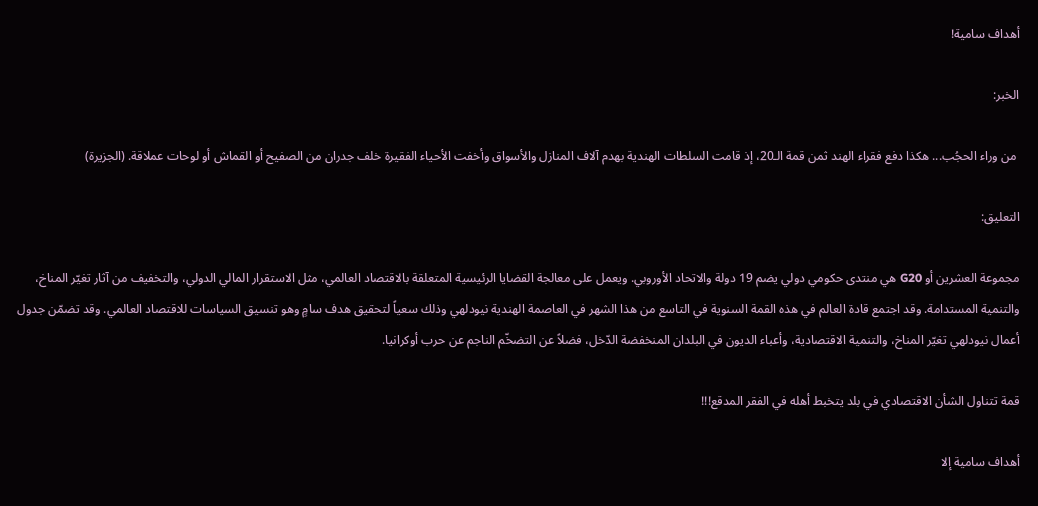أهداف سامية!

الخبر:

 من وراء الحجُب... هكذا دفع فقراء الهند ثمن قمة الـ20، إذ قامت السلطات الهندية بهدم آلاف المنازل والأسواق وأخفت الأحياء الفقيرة خلف جدران من الصفيح أو القماش أو لوحات عملاقة. (الجزيرة)

التعليق:

مجموعة العشرين أو G20 هي منتدى حكومي دولي يضم 19 دولة والاتحاد الأوروبي. ويعمل على معالجة القضايا الرئيسية المتعلقة بالاقتصاد العالمي، مثل الاستقرار المالي الدولي، والتخفيف من آثار تغيّر المناخ، والتنمية المستدامة. وقد اجتمع قادة العالم في هذه القمة السنوية في التاسع من هذا الشهر في العاصمة الهندية نيودلهي وذلك سعياً لتحقيق هدف سامٍ وهو تنسيق السياسات للاقتصاد العالمي. وقد تضمّن جدول أعمال نيودلهي تغيّر المناخ، والتنمية الاقتصادية، وأعباء الديون في البلدان المنخفضة الدّخل، فضلاً عن التضخّم الناجم عن حرب أوكرانيا.

قمة تتناول الشأن الاقتصادي في بلد يتخبط أهله في الفقر المدقع!!!

أهداف سامية إلا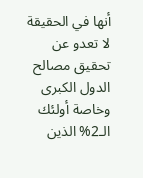أنها في الحقيقة لا تعدو عن تحقيق مصالح الدول الكبرى وخاصة أولئك الـ2% الذين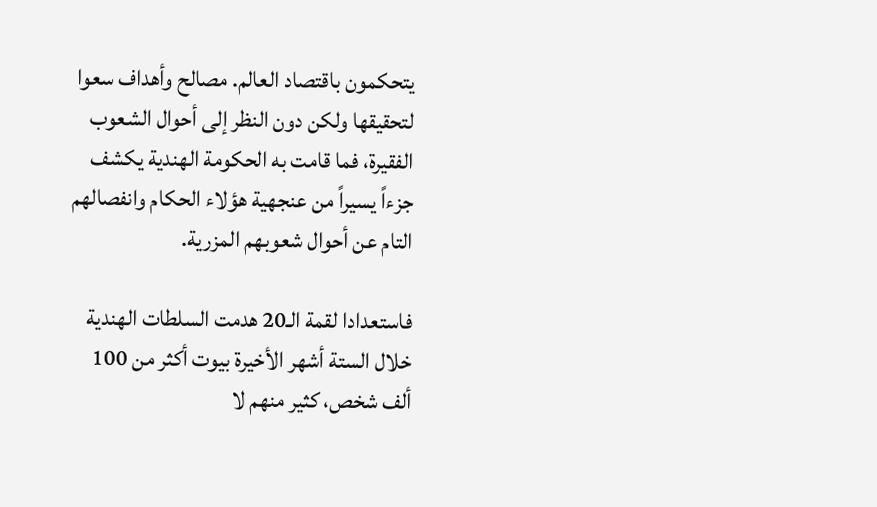يتحكمون باقتصاد العالم. مصالح وأهداف سعوا لتحقيقها ولكن دون النظر إلى أحوال الشعوب الفقيرة، فما قامت به الحكومة الهندية يكشف جزءاً يسيراً من عنجهية هؤلاء الحكام وانفصالهم التام عن أحوال شعوبهم المزرية.

فاستعدادا لقمة الـ20 هدمت السلطات الهندية خلال الستة أشهر الأخيرة بيوت أكثر من 100 ألف شخص، كثير منهم لا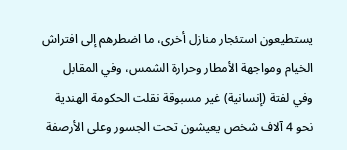يستطيعون استئجار منازل أخرى، ما اضطرهم إلى افتراش الخيام ومواجهة الأمطار وحرارة الشمس، وفي المقابل وفي لفتة (إنسانية) غير مسبوقة نقلت الحكومة الهندية نحو 4 آلاف شخص يعيشون تحت الجسور وعلى الأرصفة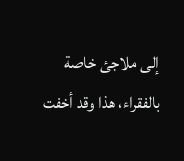إلى ملاجئ خاصة بالفقراء، هذا وقد أخفت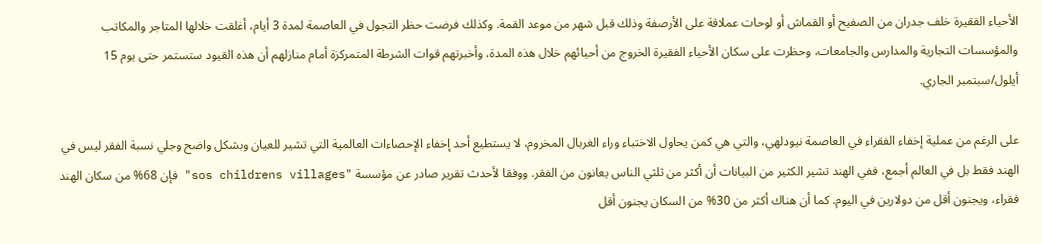الأحياء الفقيرة خلف جدران من الصفيح أو القماش أو لوحات عملاقة على الأرصفة وذلك قبل شهر من موعد القمة. وكذلك فرضت حظر التجول في العاصمة لمدة 3 أيام، أغلقت خلالها المتاجر والمكاتب والمؤسسات التجارية والمدارس والجامعات، وحظرت على سكان الأحياء الفقيرة الخروج من أحيائهم خلال هذه المدة، وأخبرتهم قوات الشرطة المتمركزة أمام منازلهم أن هذه القيود ستستمر حتى يوم 15 أيلول/سبتمبر الجاري.

على الرغم من عملية إخفاء الفقراء في العاصمة نيودلهي، والتي هي كمن يحاول الاختباء وراء الغربال المخروم، لا يستطيع أحد إخفاء الإحصاءات العالمية التي تشير للعيان وبشكل واضح وجلي نسبة الفقر ليس في الهند فقط بل في العالم أجمع، ففي الهند تشير الكثير من البيانات أن أكثر من ثلثي الناس يعانون من الفقر. ووفقا لأحدث تقرير صادر عن مؤسسة "sos childrens villages" فإن 68% من سكان الهند فقراء، ويجنون أقل من دولارين في اليوم. كما أن هناك أكثر من 30% من السكان يجنون أقل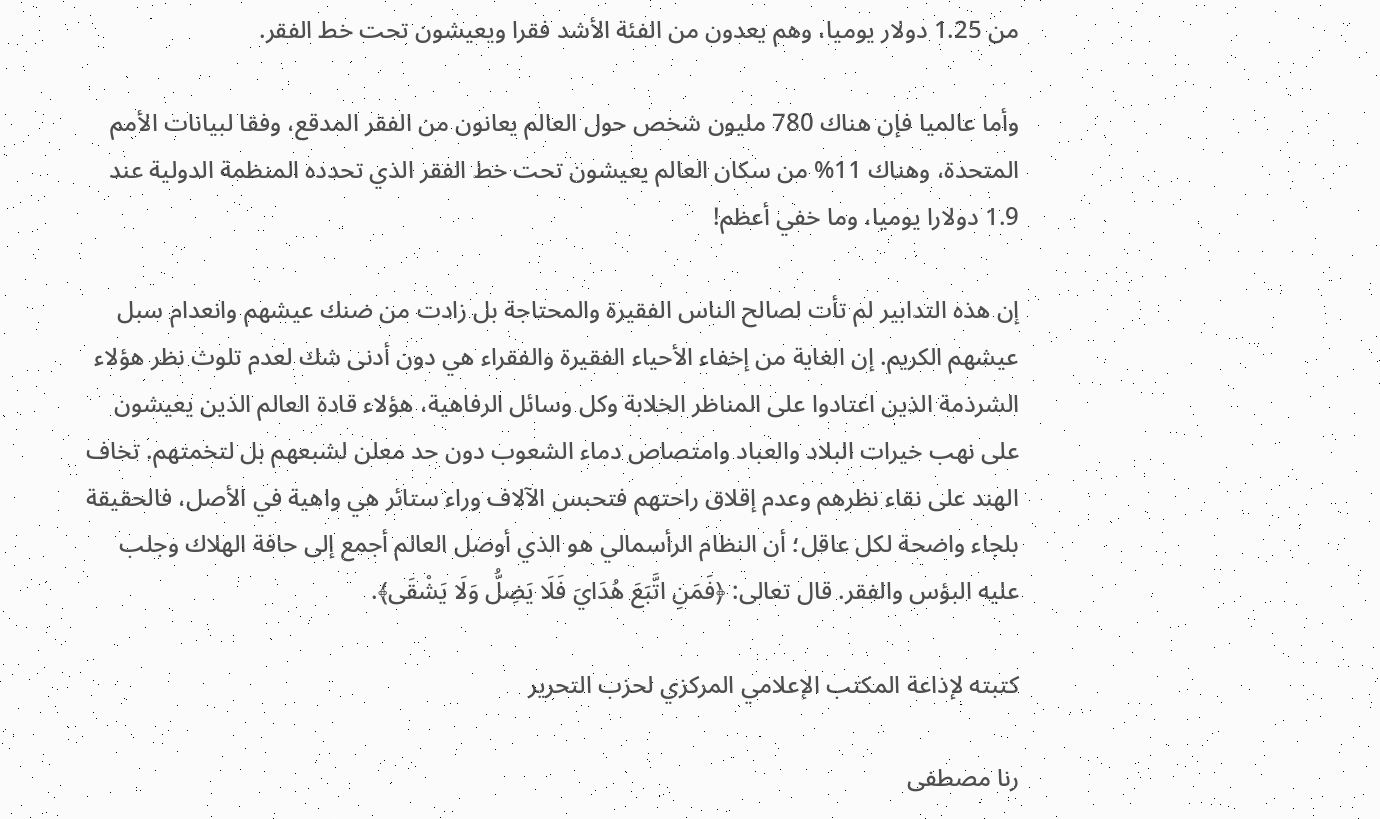من 1.25 دولار يوميا، وهم يعدون من الفئة الأشد فقرا ويعيشون تحت خط الفقر.

وأما عالميا فإن هناك 780 مليون شخص حول العالم يعانون من الفقر المدقع، وفقا لبيانات الأمم المتحدة، وهناك 11% من سكان العالم يعيشون تحت خط الفقر الذي تحدده المنظمة الدولية عند 1.9 دولارا يوميا، وما خفي أعظم!

إن هذه التدابير لم تأت لصالح الناس الفقيرة والمحتاجة بل زادت من ضنك عيشهم وانعدام سبل عيشهم الكريم. إن الغاية من إخفاء الأحياء الفقيرة والفقراء هي دون أدنى شك لعدم تلوث نظر هؤلاء الشرذمة الذين اعتادوا على المناظر الخلابة وكل وسائل الرفاهية، هؤلاء قادة العالم الذين يعيشون على نهب خيرات البلاد والعباد وامتصاص دماء الشعوب دون حد معلن لشبعهم بل لتخمتهم. تخاف الهند على نقاء نظرهم وعدم إقلاق راحتهم فتحبس الآلاف وراء ستائر هي واهية في الأصل، فالحقيقة بلجاء واضحة لكل عاقل؛ أن النظام الرأسمالي هو الذي أوصل العالم أجمع إلى حافة الهلاك وجلب عليه البؤس والفقر. قال تعالى: ﴿فَمَنِ اتَّبَعَ هُدَايَ فَلَا يَضِلُّ وَلَا يَشْقَى﴾.

كتبته لإذاعة المكتب الإعلامي المركزي لحزب التحرير

رنا مصطفى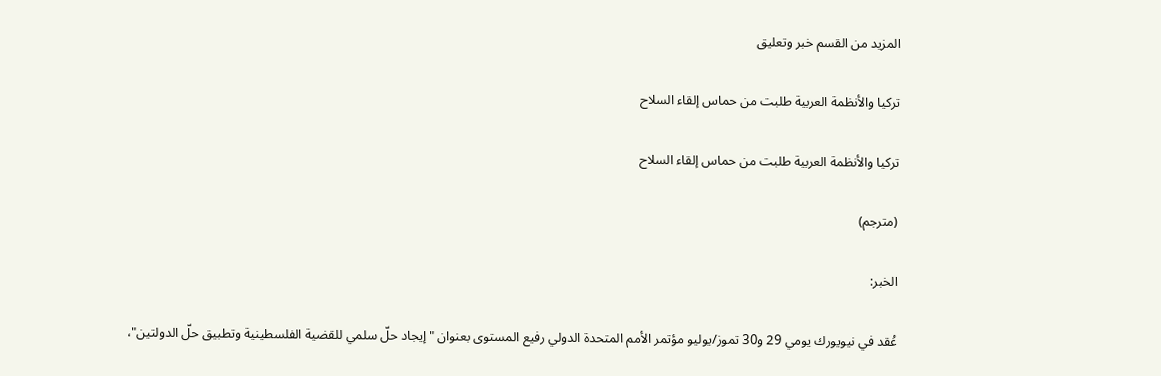المزيد من القسم خبر وتعليق

تركيا والأنظمة العربية طلبت من حماس إلقاء السلاح

تركيا والأنظمة العربية طلبت من حماس إلقاء السلاح

(مترجم)

الخبر:

عُقد في نيويورك يومي 29 و30 تموز/يوليو مؤتمر الأمم المتحدة الدولي رفيع المستوى بعنوان "إيجاد حلّ سلمي للقضية الفلسطينية وتطبيق حلّ الدولتين"،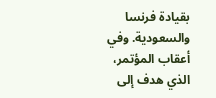بقيادة فرنسا والسعودية. وفي أعقاب المؤتمر، الذي هدف إلى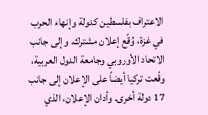الاعتراف بفلسطين كدولة وإنهاء الحرب في غزة، وُقّع إعلان مشترك. وإلى جانب الاتحاد الأوروبي وجامعة الدول العربية، وقّعت تركيا أيضاً على الإعلان إلى جانب 17 دولة أخرى. وأدان الإعلان، الذي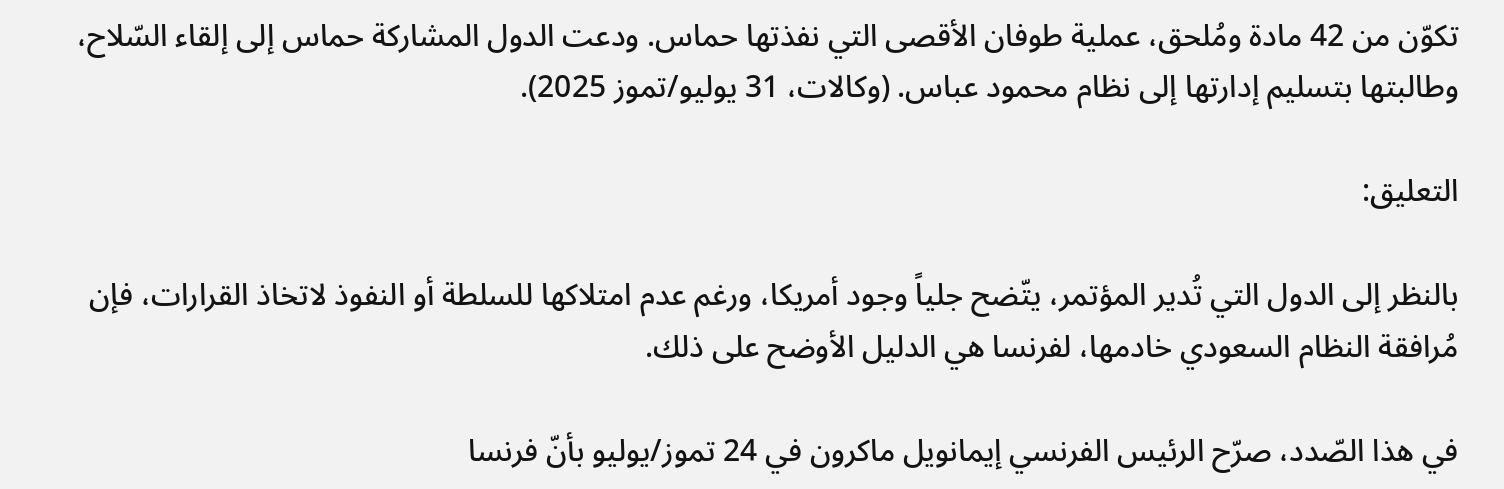تكوّن من 42 مادة ومُلحق، عملية طوفان الأقصى التي نفذتها حماس. ودعت الدول المشاركة حماس إلى إلقاء السّلاح، وطالبتها بتسليم إدارتها إلى نظام محمود عباس. (وكالات، 31 يوليو/تموز 2025).

التعليق:

بالنظر إلى الدول التي تُدير المؤتمر، يتّضح جلياً وجود أمريكا، ورغم عدم امتلاكها للسلطة أو النفوذ لاتخاذ القرارات، فإن مُرافقة النظام السعودي خادمها، لفرنسا هي الدليل الأوضح على ذلك.

في هذا الصّدد، صرّح الرئيس الفرنسي إيمانويل ماكرون في 24 تموز/يوليو بأنّ فرنسا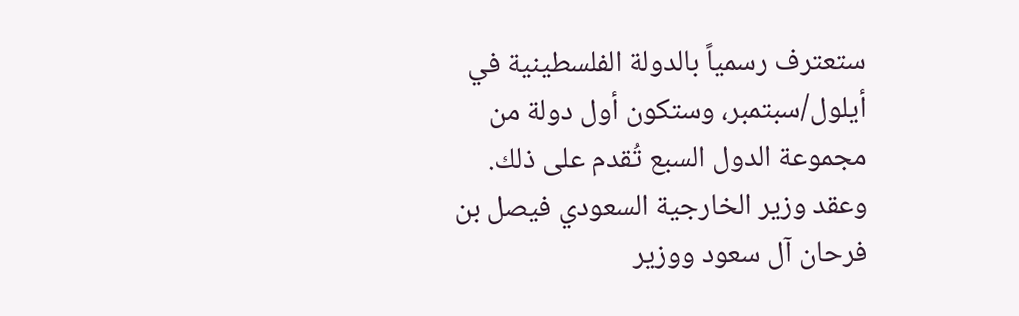ستعترف رسمياً بالدولة الفلسطينية في أيلول/سبتمبر، وستكون أول دولة من مجموعة الدول السبع تُقدم على ذلك. وعقد وزير الخارجية السعودي فيصل بن فرحان آل سعود ووزير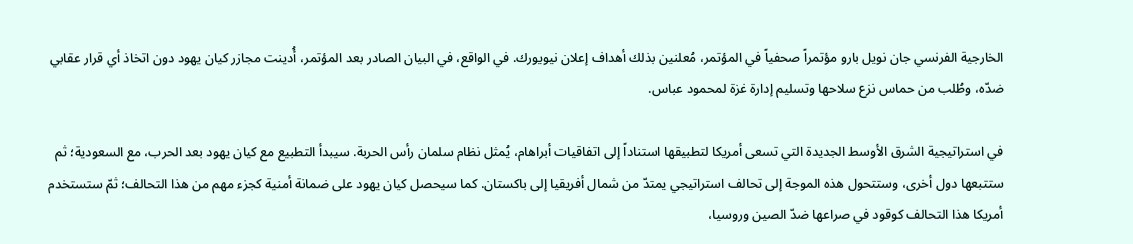الخارجية الفرنسي جان نويل بارو مؤتمراً صحفياً في المؤتمر، مُعلنين بذلك أهداف إعلان نيويورك. في الواقع، في البيان الصادر بعد المؤتمر، أُدينت مجازر كيان يهود دون اتخاذ أي قرار عقابي ضدّه، وطُلب من حماس نزع سلاحها وتسليم إدارة غزة لمحمود عباس.

في استراتيجية الشرق الأوسط الجديدة التي تسعى أمريكا لتطبيقها استناداً إلى اتفاقيات أبراهام، يُمثل نظام سلمان رأس الحربة. سيبدأ التطبيع مع كيان يهود بعد الحرب، مع السعودية؛ ثم ستتبعها دول أخرى، وستتحول هذه الموجة إلى تحالف استراتيجي يمتدّ من شمال أفريقيا إلى باكستان. كما سيحصل كيان يهود على ضمانة أمنية كجزء مهم من هذا التحالف؛ ثمّ ستستخدم أمريكا هذا التحالف كوقود في صراعها ضدّ الصين وروسيا،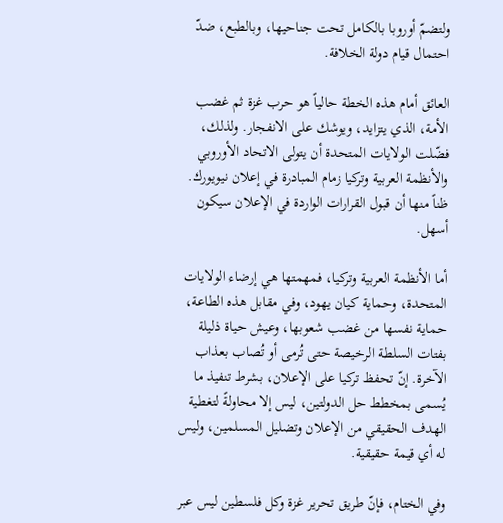ولتضمّ أوروبا بالكامل تحت جناحيها، وبالطبع، ضدّ احتمال قيام دولة الخلافة.

العائق أمام هذه الخطة حالياً هو حرب غزة ثم غضب الأمة، الذي يتزايد، ويوشك على الانفجار. ولذلك، فضّلت الولايات المتحدة أن يتولى الاتحاد الأوروبي والأنظمة العربية وتركيا زمام المبادرة في إعلان نيويورك. ظناً منها أن قبول القرارات الواردة في الإعلان سيكون أسهل.

أما الأنظمة العربية وتركيا، فمهمتها هي إرضاء الولايات المتحدة، وحماية كيان يهود، وفي مقابل هذه الطاعة، حماية نفسها من غضب شعوبها، وعيش حياة ذليلة بفتات السلطة الرخيصة حتى تُرمى أو تُصاب بعذاب الآخرة. إنّ تحفظ تركيا على الإعلان، بشرط تنفيذ ما يُسمى بمخطط حل الدولتين، ليس إلا محاولةً لتغطية الهدف الحقيقي من الإعلان وتضليل المسلمين، وليس له أي قيمة حقيقية.

وفي الختام، فإنّ طريق تحرير غزة وكل فلسطين ليس عبر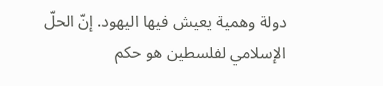دولة وهمية يعيش فيها اليهود. إنّ الحلّ الإسلامي لفلسطين هو حكم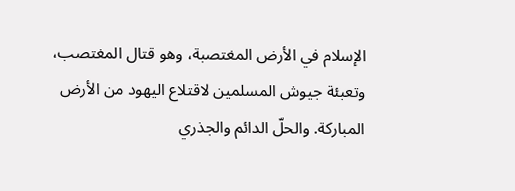الإسلام في الأرض المغتصبة، وهو قتال المغتصب، وتعبئة جيوش المسلمين لاقتلاع اليهود من الأرض المباركة. والحلّ الدائم والجذري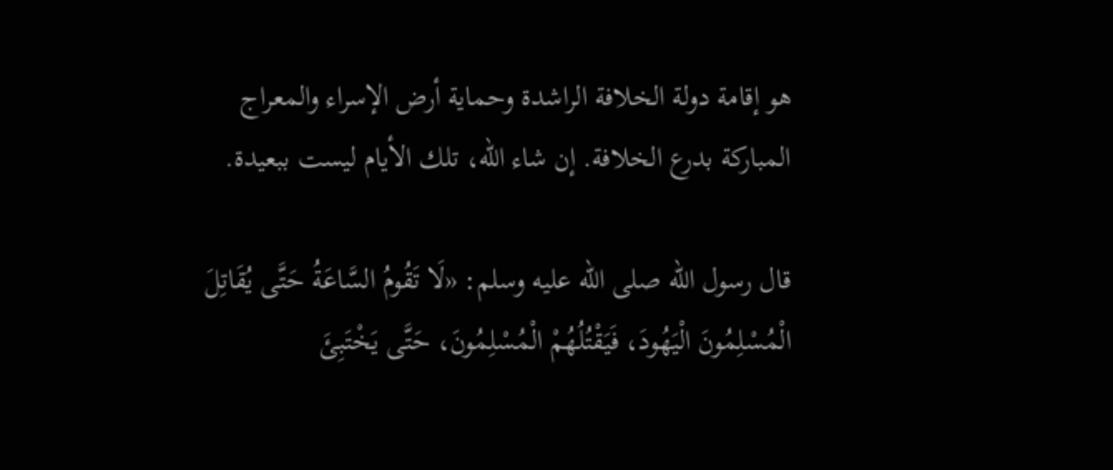هو إقامة دولة الخلافة الراشدة وحماية أرض الإسراء والمعراج المباركة بدرع الخلافة. إن شاء الله، تلك الأيام ليست ببعيدة.

قال رسول الله صلى الله عليه وسلم: «لَا تَقُومُ السَّاعَةُ حَتَّى يُقَاتِلَ الْمُسْلِمُونَ الْيَهُودَ، فَيَقْتُلُهُمْ الْمُسْلِمُونَ، حَتَّى يَخْتَبِئَ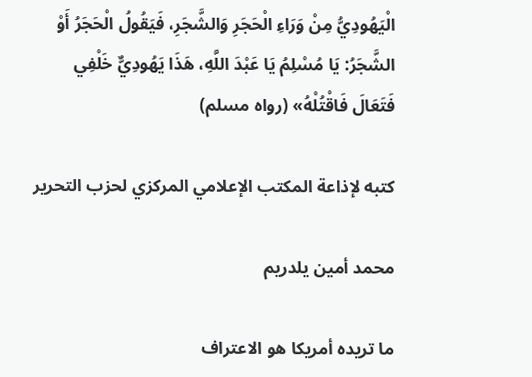الْيَهُودِيُّ مِنْ وَرَاءِ الْحَجَرِ وَالشَّجَرِ، فَيَقُولُ الْحَجَرُ أَوْ الشَّجَرُ: يَا مُسْلِمُ يَا عَبْدَ اللَّهِ، هَذَا يَهُودِيٌّ خَلْفِي فَتَعَالَ فَاقْتُلْهُ» (رواه مسلم)

كتبه لإذاعة المكتب الإعلامي المركزي لحزب التحرير

محمد أمين يلدريم

ما تريده أمريكا هو الاعتراف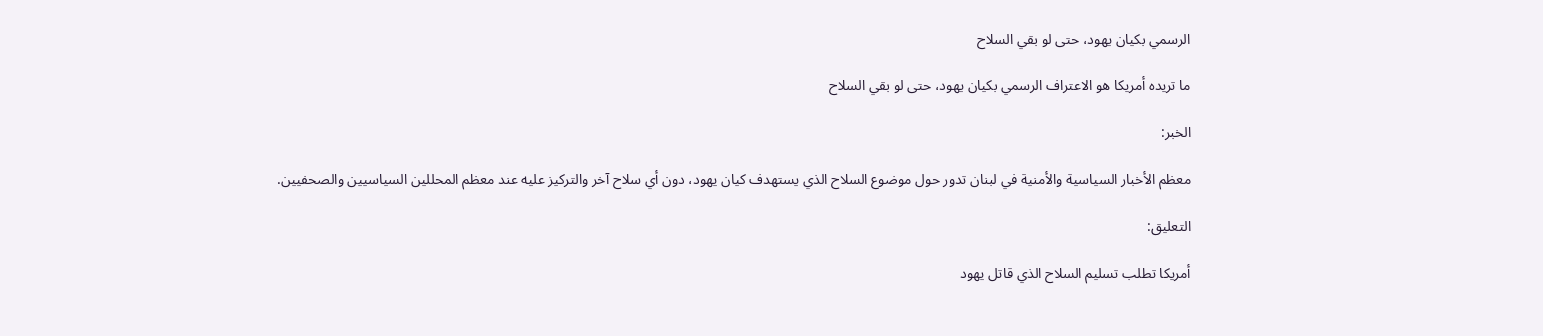الرسمي بكيان يهود، حتى لو بقي السلاح

ما تريده أمريكا هو الاعتراف الرسمي بكيان يهود، حتى لو بقي السلاح

الخبر:

معظم الأخبار السياسية والأمنية في لبنان تدور حول موضوع السلاح الذي يستهدف كيان يهود، دون أي سلاح آخر والتركيز عليه عند معظم المحللين السياسيين والصحفيين.

التعليق:

أمريكا تطلب تسليم السلاح الذي قاتل يهود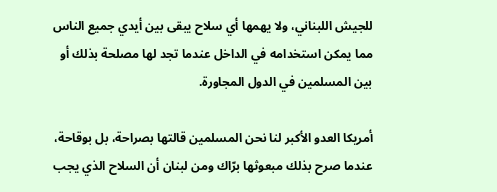للجيش اللبناني، ولا يهمها أي سلاح يبقى بين أيدي جميع الناس مما يمكن استخدامه في الداخل عندما تجد لها مصلحة بذلك أو بين المسلمين في الدول المجاورة.

أمريكا العدو الأكبر لنا نحن المسلمين قالتها بصراحة، بل بوقاحة، عندما صرح بذلك مبعوثها برّاك ومن لبنان أن السلاح الذي يجب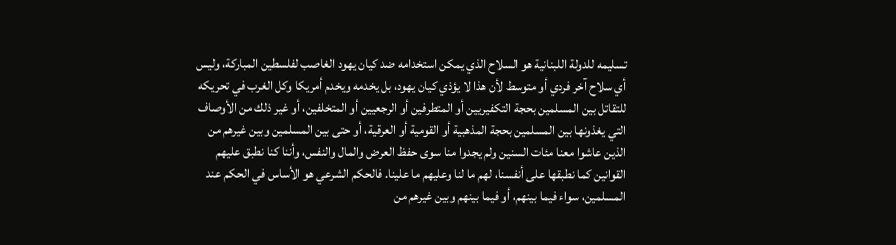تسليمه للدولة اللبنانية هو السلاح الذي يمكن استخدامه ضد كيان يهود الغاصب لفلسطين المباركة، وليس أي سلاح آخر فردي أو متوسط لأن هذا لا يؤذي كيان يهود، بل يخدمه ويخدم أمريكا وكل الغرب في تحريكه للتقاتل بين المسلمين بحجة التكفيريين أو المتطرفين أو الرجعيين أو المتخلفين، أو غير ذلك من الأوصاف التي يغذونها بين المسلمين بحجة المذهبية أو القومية أو العرقية، أو حتى بين المسلمين وبين غيرهم من الذين عاشوا معنا مئات السنين ولم يجدوا منا سوى حفظ العرض والمال والنفس، وأننا كنا نطبق عليهم القوانين كما نطبقها على أنفسنا، لهم ما لنا وعليهم ما علينا. فالحكم الشرعي هو الأساس في الحكم عند المسلمين، سواء فيما بينهم، أو فيما بينهم وبين غيرهم من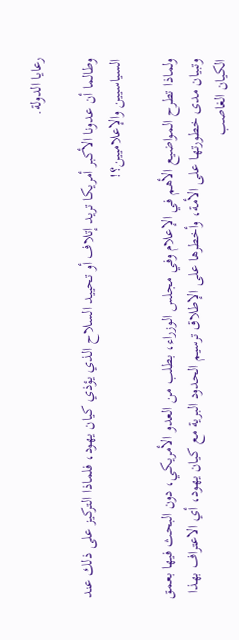رعايا الدولة.

وطالما أن عدونا الأكبر أمريكا تريد إتلاف أو تحييد السلاح الذي يؤذي كيان يهود، فلماذا التركيز على ذلك عند السياسيين والإعلاميين؟!

ولماذا تطرح المواضيع الأهم في الإعلام وفي مجلس الوزراء، بطلب من العدو الأمريكي، دون البحث فيها بعمق وتبيان مدى خطورتها على الأمة، وأخطرها على الإطلاق ترسيم الحدود البرية مع كيان يهود، أي الاعتراف بهذا الكيان الغاصب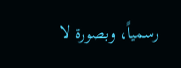رسمياً، وبصورة لا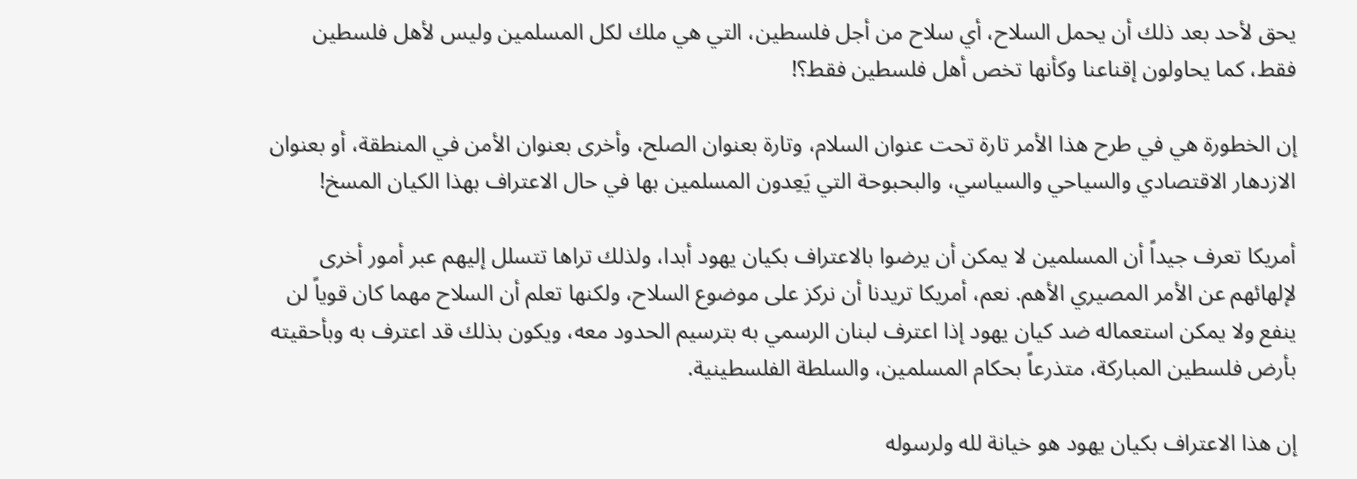يحق لأحد بعد ذلك أن يحمل السلاح، أي سلاح من أجل فلسطين، التي هي ملك لكل المسلمين وليس لأهل فلسطين فقط، كما يحاولون إقناعنا وكأنها تخص أهل فلسطين فقط؟!

إن الخطورة هي في طرح هذا الأمر تارة تحت عنوان السلام، وتارة بعنوان الصلح، وأخرى بعنوان الأمن في المنطقة، أو بعنوان الازدهار الاقتصادي والسياحي والسياسي، والبحبوحة التي يَعِدون المسلمين بها في حال الاعتراف بهذا الكيان المسخ!

أمريكا تعرف جيداً أن المسلمين لا يمكن أن يرضوا بالاعتراف بكيان يهود أبدا، ولذلك تراها تتسلل إليهم عبر أمور أخرى لإلهائهم عن الأمر المصيري الأهم. نعم، أمريكا تريدنا أن نركز على موضوع السلاح، ولكنها تعلم أن السلاح مهما كان قوياً لن ينفع ولا يمكن استعماله ضد كيان يهود إذا اعترف لبنان الرسمي به بترسيم الحدود معه، ويكون بذلك قد اعترف به وبأحقيته بأرض فلسطين المباركة، متذرعاً بحكام المسلمين، والسلطة الفلسطينية.

إن هذا الاعتراف بكيان يهود هو خيانة لله ولرسوله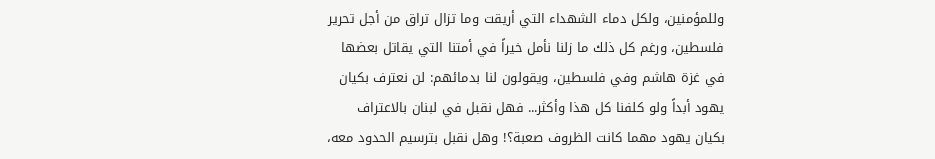وللمؤمنين، ولكل دماء الشهداء التي أريقت وما تزال تراق من أجل تحرير فلسطين، ورغم كل ذلك ما زلنا نأمل خيراً في أمتنا التي يقاتل بعضها في غزة هاشم وفي فلسطين، ويقولون لنا بدمائهم: لن نعترف بكيان يهود أبداً ولو كلفنا كل هذا وأكثر... فهل نقبل في لبنان بالاعتراف بكيان يهود مهما كانت الظروف صعبة؟! وهل نقبل بترسيم الحدود معه،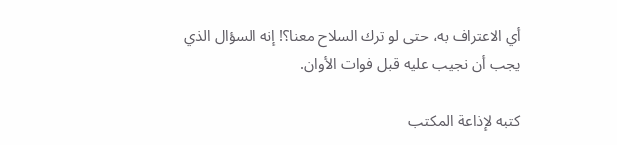أي الاعتراف به، حتى لو ترك السلاح معنا؟! إنه السؤال الذي يجب أن نجيب عليه قبل فوات الأوان.

كتبه لإذاعة المكتب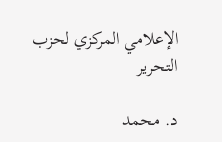الإعلامي المركزي لحزب التحرير

د. محمد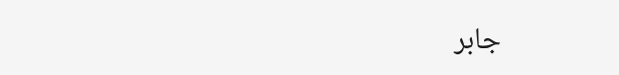جابر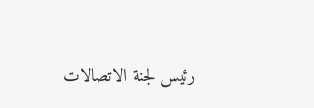رئيس لجنة الاتصالات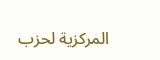المركزية لحزب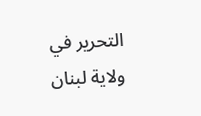التحرير في ولاية لبنان